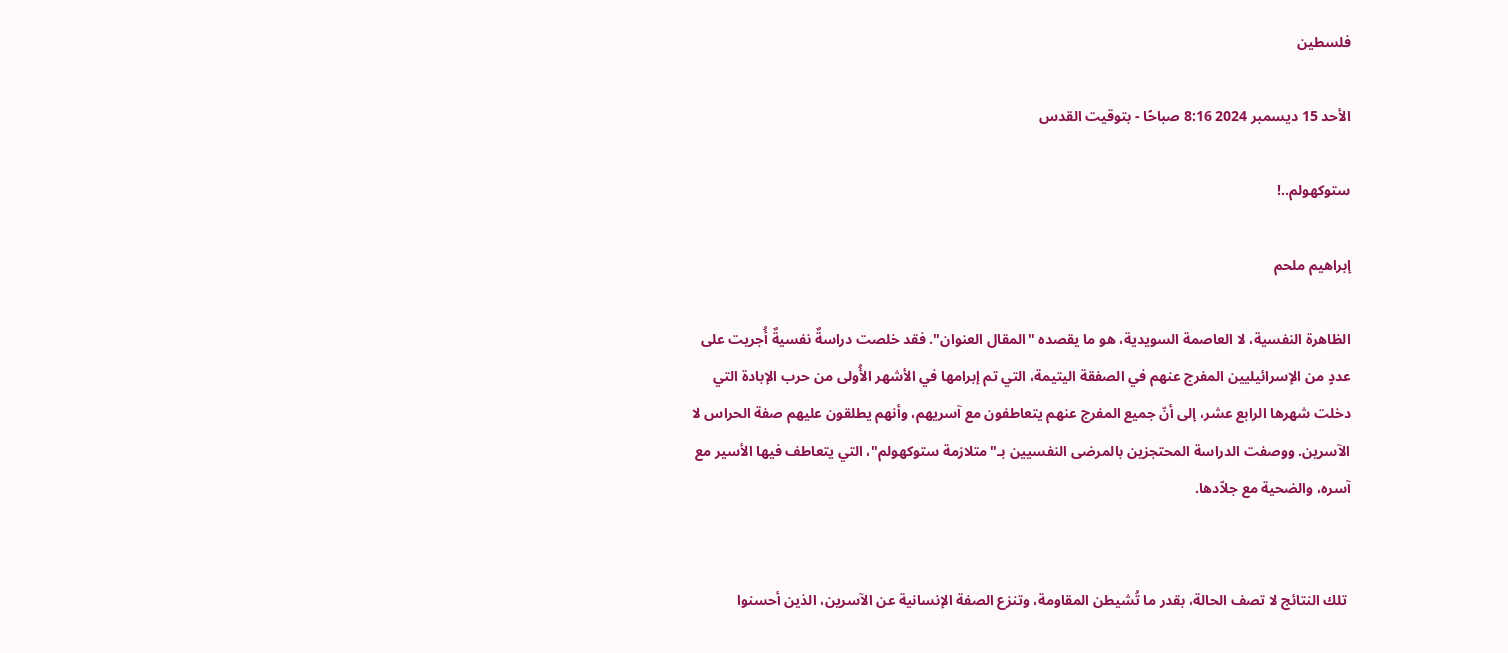فلسطين

الأحد 15 ديسمبر 2024 8:16 صباحًا - بتوقيت القدس

ستوكهولم..!

إبراهيم ملحم

الظاهرة النفسية، لا العاصمة السويدية، هو ما يقصده "المقال العنوان". فقد خلصت دراسةٌ نفسيةٌ أُجريت على عددٍ من الإسرائيليين المفرج عنهم في الصفقة اليتيمة، التي تم إبرامها في الأشهر الأُولى من حرب الإبادة التي دخلت شهرها الرابع عشر، إلى أنّ جميع المفرج عنهم يتعاطفون مع آسريهم، وأنهم يطلقون عليهم صفة الحراس لا الآسرين. ووصفت الدراسة المحتجزين بالمرضى النفسيين بـ"متلازمة ستوكهولم"، التي يتعاطف فيها الأسير مع آسره، والضحية مع جلاّدها.


 تلك النتائج لا تصف الحالة، بقدر ما تُشيطن المقاومة، وتنزع الصفة الإنسانية عن الآسرين، الذين أحسنوا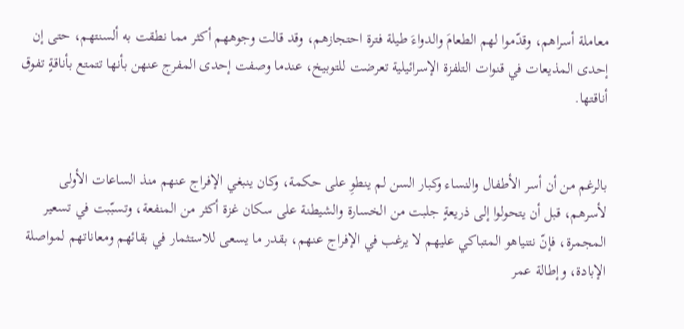معاملة أسراهم، وقدّموا لهم الطعامَ والدواءَ طيلة فترة احتجازهم، وقد قالت وجوههم أكثر مما نطقت به ألسنتهم، حتى إن إحدى المذيعات في قنوات التلفزة الإسرائيلية تعرضت للتوبيخ، عندما وصفت إحدى المفرج عنهن بأنها تتمتع بأناقةٍ تفوق أناقتها.


بالرغم من أن أسر الأطفال والنساء وكبار السن لم ينطوِ على حكمة، وكان ينبغي الإفراج عنهم منذ الساعات الأولى لأسرهم، قبل أن يتحولوا إلى ذريعةٍ جلبت من الخسارة والشيطنة على سكان غزة أكثر من المنفعة، وتسبّبت في تسعير المجمرة، فإنّ نتنياهو المتباكي عليهم لا يرغب في الإفراج عنهم، بقدر ما يسعى للاستثمار في بقائهم ومعاناتهم لمواصلة الإبادة، وإطالة عمر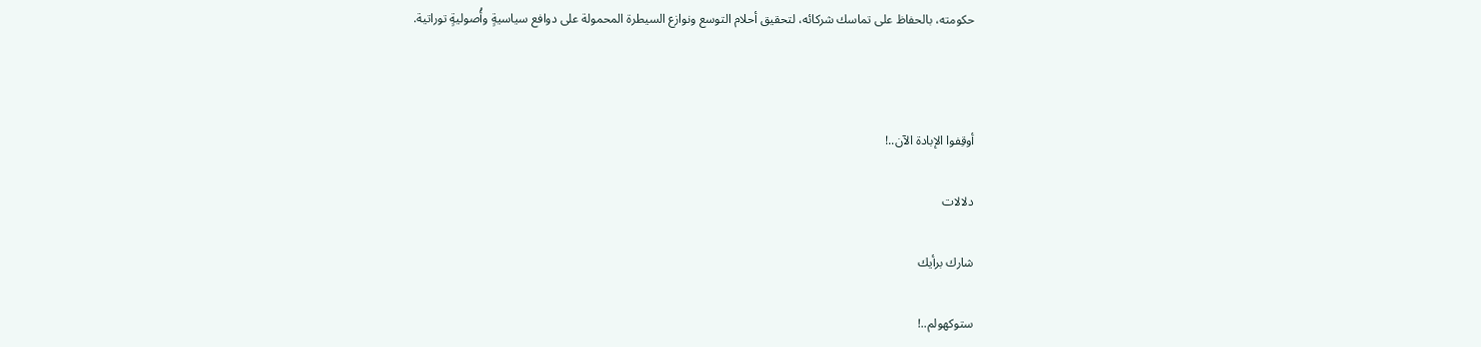حكومته، بالحفاظ على تماسك شركائه، لتحقيق أحلام التوسع ونوازع السيطرة المحمولة على دوافع سياسيةٍ وأُصوليةٍ توراتية.



أوقِفوا الإبادة الآن..!

دلالات

شارك برأيك

ستوكهولم..!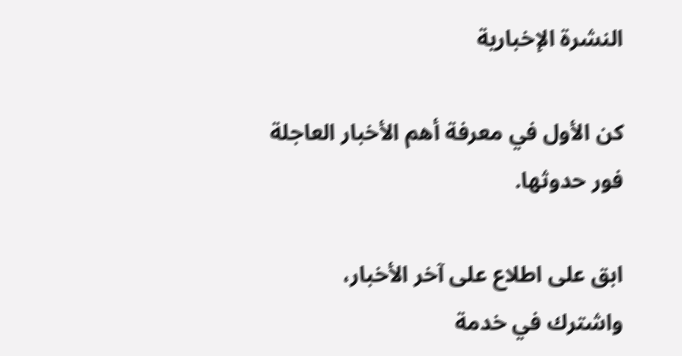النشرة الإخبارية

كن الأول في معرفة أهم الأخبار العاجلة فور حدوثها.

ابق على اطلاع على آخر الأخبار، واشترك في خدمة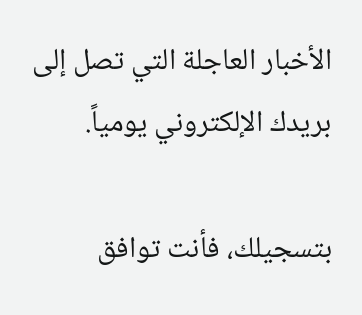الأخبار العاجلة التي تصل إلى بريدك الإلكتروني يومياً.

بتسجيلك، فأنت توافق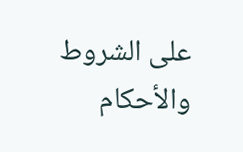على الشروط والأحكام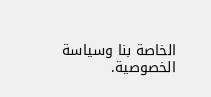الخاصة بنا وسياسة الخصوصية.